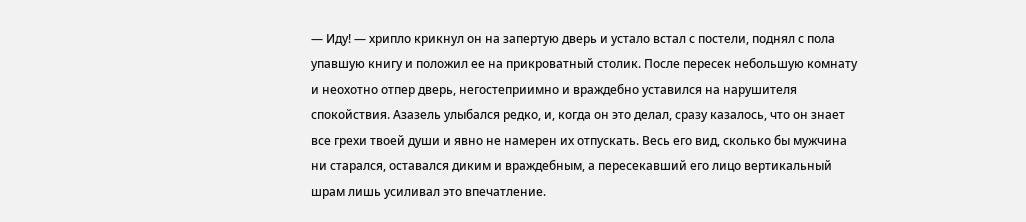— Иду! — хрипло крикнул он на запертую дверь и устало встал с постели, поднял с пола упавшую книгу и положил ее на прикроватный столик. После пересек небольшую комнату и неохотно отпер дверь, негостеприимно и враждебно уставился на нарушителя спокойствия. Азазель улыбался редко, и, когда он это делал, сразу казалось, что он знает все грехи твоей души и явно не намерен их отпускать. Весь его вид, сколько бы мужчина ни старался, оставался диким и враждебным, а пересекавший его лицо вертикальный шрам лишь усиливал это впечатление.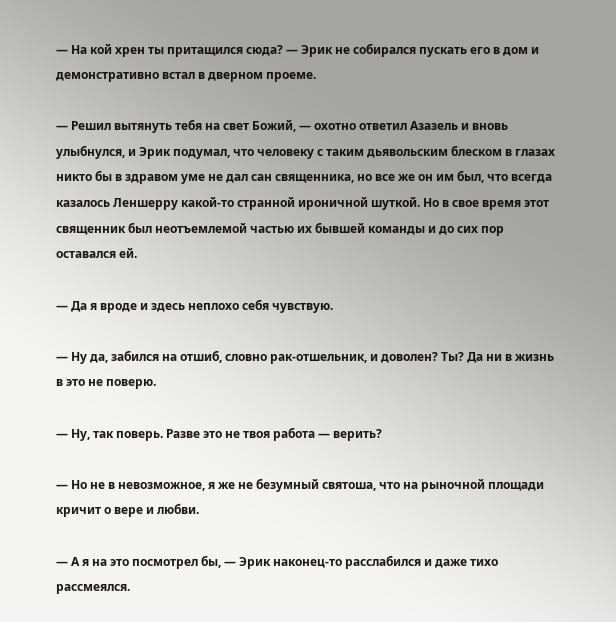— На кой хрен ты притащился сюда? — Эрик не собирался пускать его в дом и демонстративно встал в дверном проеме.

— Решил вытянуть тебя на свет Божий, — охотно ответил Азазель и вновь улыбнулся, и Эрик подумал, что человеку с таким дьявольским блеском в глазах никто бы в здравом уме не дал сан священника, но все же он им был, что всегда казалось Леншерру какой-то странной ироничной шуткой. Но в свое время этот священник был неотъемлемой частью их бывшей команды и до сих пор оставался ей.

— Да я вроде и здесь неплохо себя чувствую.

— Ну да, забился на отшиб, словно рак-отшельник, и доволен? Ты? Да ни в жизнь в это не поверю.

— Ну, так поверь. Разве это не твоя работа — верить?

— Но не в невозможное, я же не безумный святоша, что на рыночной площади кричит о вере и любви.

— А я на это посмотрел бы, — Эрик наконец-то расслабился и даже тихо рассмеялся.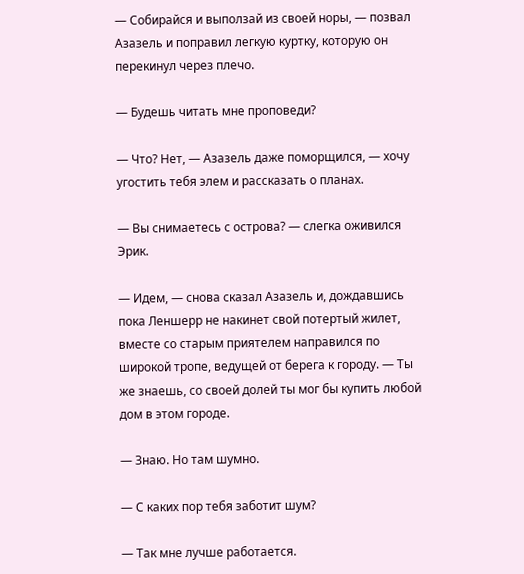— Собирайся и выползай из своей норы, — позвал Азазель и поправил легкую куртку, которую он перекинул через плечо.

— Будешь читать мне проповеди?

— Что? Нет, — Азазель даже поморщился, — хочу угостить тебя элем и рассказать о планах.

— Вы снимаетесь с острова? — слегка оживился Эрик.

— Идем, — снова сказал Азазель и, дождавшись пока Леншерр не накинет свой потертый жилет, вместе со старым приятелем направился по широкой тропе, ведущей от берега к городу. — Ты же знаешь, со своей долей ты мог бы купить любой дом в этом городе.

— Знаю. Но там шумно.

— С каких пор тебя заботит шум?

— Так мне лучше работается.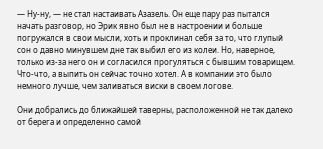— Ну-ну, — не стал настаивать Азазель. Он еще пару раз пытался начать разговор, но Эрик явно был не в настроении и больше погружался в свои мысли, хоть и проклинал себя за то, что глупый сон о давно минувшем дне так выбил его из колеи. Но, наверное, только из-за него он и согласился прогуляться с бывшим товарищем. Что-что, а выпить он сейчас точно хотел. А в компании это было немного лучше, чем заливаться виски в своем логове.

Они добрались до ближайшей таверны, расположенной не так далеко от берега и определенно самой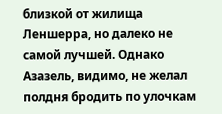близкой от жилища Леншерра, но далеко не самой лучшей. Однако Азазель, видимо, не желал полдня бродить по улочкам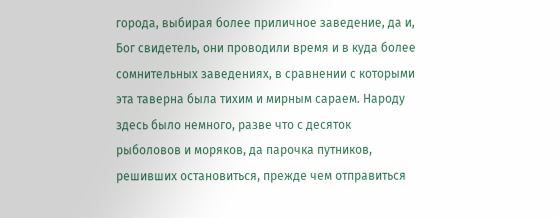города, выбирая более приличное заведение, да и, Бог свидетель, они проводили время и в куда более сомнительных заведениях, в сравнении с которыми эта таверна была тихим и мирным сараем. Народу здесь было немного, разве что с десяток рыболовов и моряков, да парочка путников, решивших остановиться, прежде чем отправиться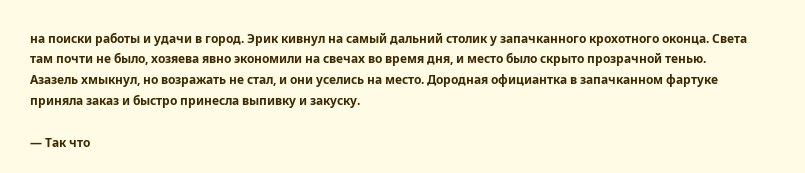на поиски работы и удачи в город. Эрик кивнул на самый дальний столик у запачканного крохотного оконца. Света там почти не было, хозяева явно экономили на свечах во время дня, и место было скрыто прозрачной тенью. Азазель хмыкнул, но возражать не стал, и они уселись на место. Дородная официантка в запачканном фартуке приняла заказ и быстро принесла выпивку и закуску.

— Так что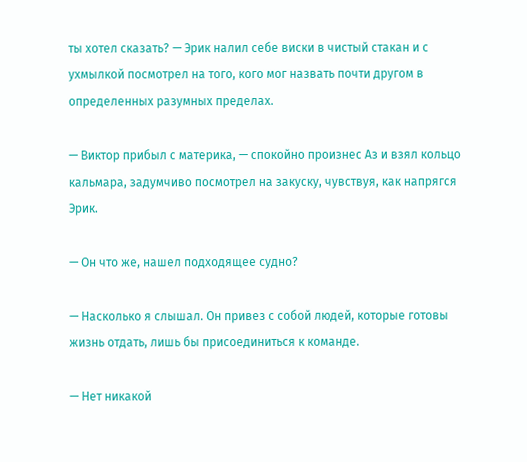ты хотел сказать? — Эрик налил себе виски в чистый стакан и с ухмылкой посмотрел на того, кого мог назвать почти другом в определенных разумных пределах.

— Виктор прибыл с материка, — спокойно произнес Аз и взял кольцо кальмара, задумчиво посмотрел на закуску, чувствуя, как напрягся Эрик.

— Он что же, нашел подходящее судно?

— Насколько я слышал. Он привез с собой людей, которые готовы жизнь отдать, лишь бы присоединиться к команде.

— Нет никакой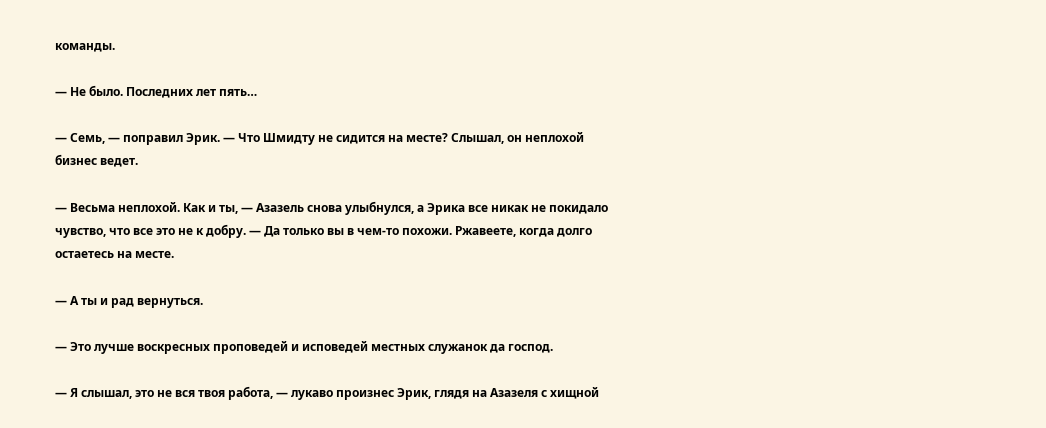команды.

— Не было. Последних лет пять…

— Семь, — поправил Эрик. — Что Шмидту не сидится на месте? Слышал, он неплохой бизнес ведет.

— Весьма неплохой. Как и ты, — Азазель снова улыбнулся, а Эрика все никак не покидало чувство, что все это не к добру. — Да только вы в чем-то похожи. Ржавеете, когда долго остаетесь на месте.

— А ты и рад вернуться.

— Это лучше воскресных проповедей и исповедей местных служанок да господ.

— Я слышал, это не вся твоя работа, — лукаво произнес Эрик, глядя на Азазеля с хищной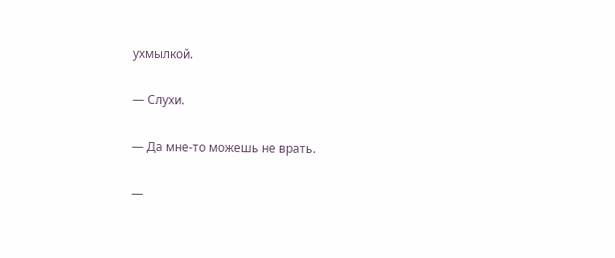ухмылкой.

— Слухи.

— Да мне-то можешь не врать.

—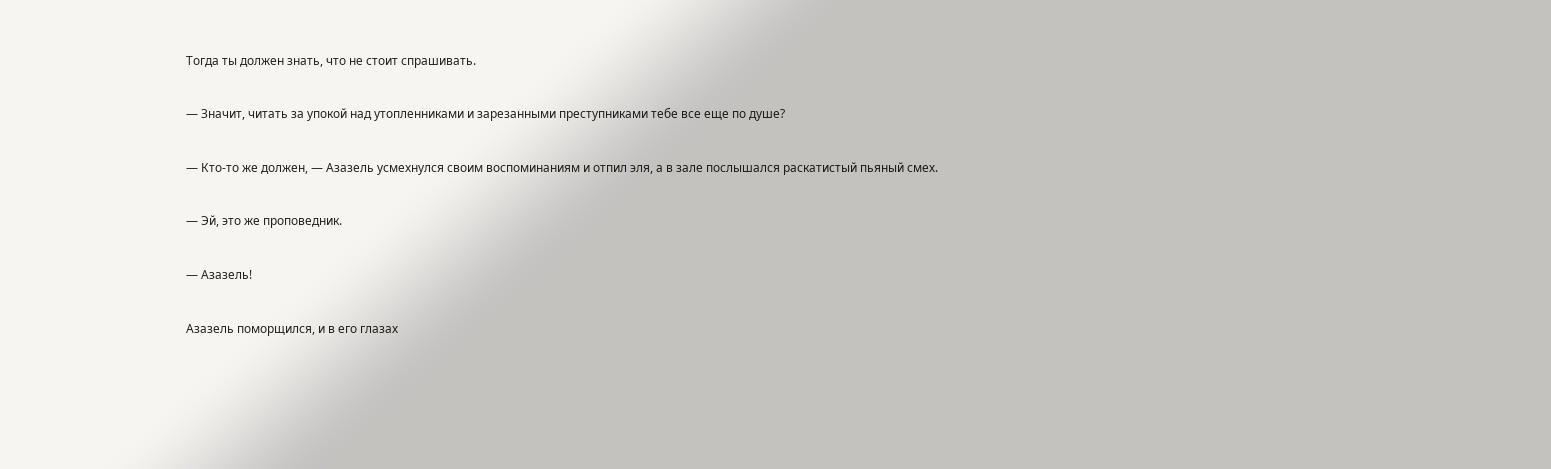Тогда ты должен знать, что не стоит спрашивать.

— Значит, читать за упокой над утопленниками и зарезанными преступниками тебе все еще по душе?

— Кто-то же должен, — Азазель усмехнулся своим воспоминаниям и отпил эля, а в зале послышался раскатистый пьяный смех.

— Эй, это же проповедник.

— Азазель!

Азазель поморщился, и в его глазах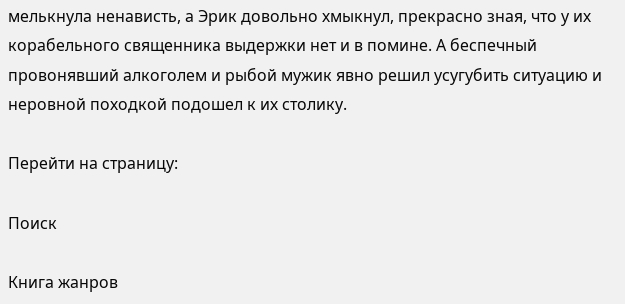мелькнула ненависть, а Эрик довольно хмыкнул, прекрасно зная, что у их корабельного священника выдержки нет и в помине. А беспечный провонявший алкоголем и рыбой мужик явно решил усугубить ситуацию и неровной походкой подошел к их столику.

Перейти на страницу:

Поиск

Книга жанров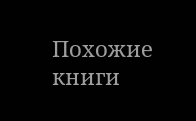Похожие книги